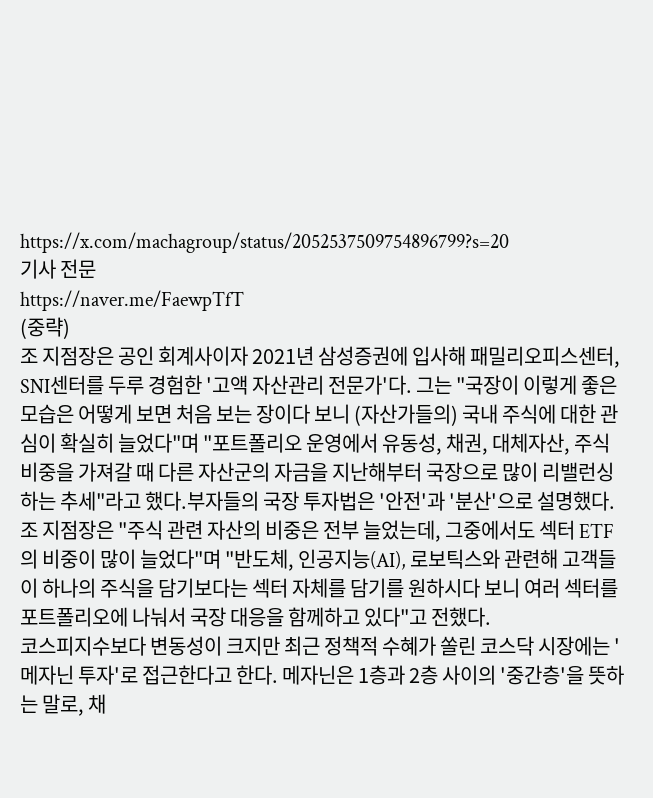https://x.com/machagroup/status/2052537509754896799?s=20
기사 전문
https://naver.me/FaewpTfT
(중략)
조 지점장은 공인 회계사이자 2021년 삼성증권에 입사해 패밀리오피스센터, SNI센터를 두루 경험한 '고액 자산관리 전문가'다. 그는 "국장이 이렇게 좋은 모습은 어떻게 보면 처음 보는 장이다 보니 (자산가들의) 국내 주식에 대한 관심이 확실히 늘었다"며 "포트폴리오 운영에서 유동성, 채권, 대체자산, 주식 비중을 가져갈 때 다른 자산군의 자금을 지난해부터 국장으로 많이 리밸런싱하는 추세"라고 했다.부자들의 국장 투자법은 '안전'과 '분산'으로 설명했다. 조 지점장은 "주식 관련 자산의 비중은 전부 늘었는데, 그중에서도 섹터 ETF의 비중이 많이 늘었다"며 "반도체, 인공지능(AI), 로보틱스와 관련해 고객들이 하나의 주식을 담기보다는 섹터 자체를 담기를 원하시다 보니 여러 섹터를 포트폴리오에 나눠서 국장 대응을 함께하고 있다"고 전했다.
코스피지수보다 변동성이 크지만 최근 정책적 수혜가 쏠린 코스닥 시장에는 '메자닌 투자'로 접근한다고 한다. 메자닌은 1층과 2층 사이의 '중간층'을 뜻하는 말로, 채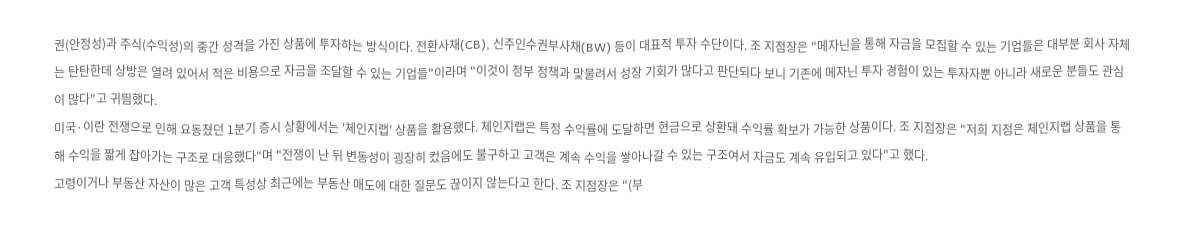권(안정성)과 주식(수익성)의 중간 성격을 가진 상품에 투자하는 방식이다. 전환사채(CB), 신주인수권부사채(BW) 등이 대표적 투자 수단이다. 조 지점장은 "메자닌을 통해 자금을 모집할 수 있는 기업들은 대부분 회사 자체는 탄탄한데 상방은 열려 있어서 적은 비용으로 자금을 조달할 수 있는 기업들"이라며 "이것이 정부 정책과 맞물려서 성장 기회가 많다고 판단되다 보니 기존에 메자닌 투자 경험이 있는 투자자뿐 아니라 새로운 분들도 관심이 많다"고 귀띔했다.
미국·이란 전쟁으로 인해 요동쳤던 1분기 증시 상황에서는 '체인지랩' 상품을 활용했다. 체인지랩은 특정 수익률에 도달하면 현금으로 상환돼 수익률 확보가 가능한 상품이다. 조 지점장은 "저희 지점은 체인지랩 상품을 통해 수익을 짧게 잡아가는 구조로 대응했다"며 "전쟁이 난 뒤 변동성이 굉장히 컸음에도 불구하고 고객은 계속 수익을 쌓아나갈 수 있는 구조여서 자금도 계속 유입되고 있다"고 했다.
고령이거나 부동산 자산이 많은 고객 특성상 최근에는 부동산 매도에 대한 질문도 끊이지 않는다고 한다. 조 지점장은 "(부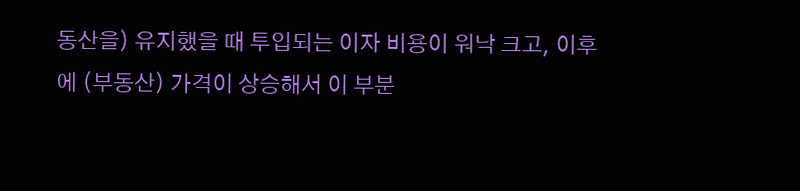동산을) 유지했을 때 투입되는 이자 비용이 워낙 크고, 이후에 (부동산) 가격이 상승해서 이 부분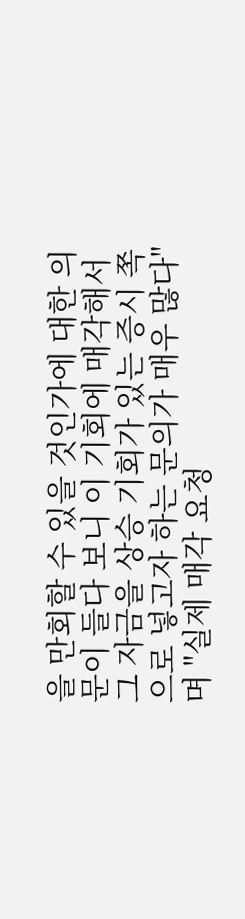을 만회할 수 있을 것인가에 대한 의문이 들다 보니 이 기회에 매각해서 그 자금을 상승 기회가 있는 증시 쪽으로 넣고자 하는 문의가 매우 많다"며 "실제 매각 요청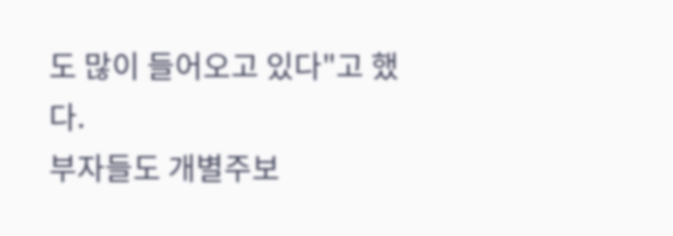도 많이 들어오고 있다"고 했다.
부자들도 개별주보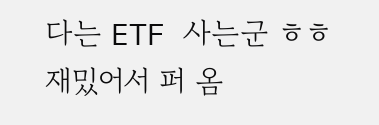다는 ETF 사는군 ㅎㅎ
재밌어서 퍼 옴